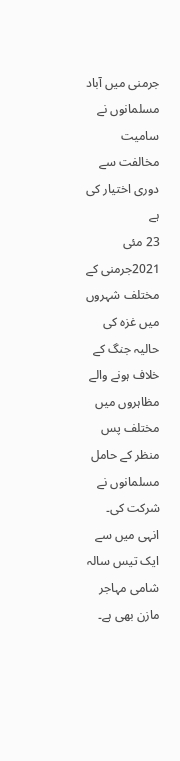جرمنی میں آباد مسلمانوں نے سامیت مخالفت سے دوری اختیار کی ہے
23 مئی 2021جرمنی کے مختلف شہروں میں غزہ کی حالیہ جنگ کے خلاف ہونے والے مظاہروں میں مختلف پس منظر کے حامل مسلمانوں نے شرکت کی۔ انہی میں سے ایک تیس سالہ شامی مہاجر مازن بھی ہے۔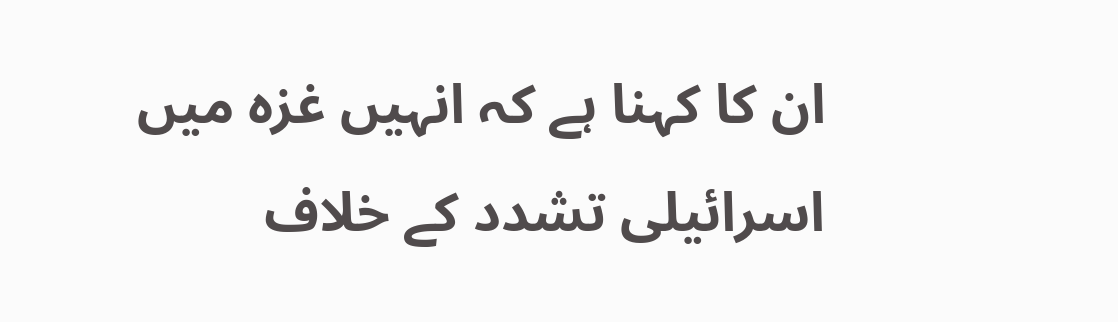ان کا کہنا ہے کہ انہیں غزہ میں اسرائیلی تشدد کے خلاف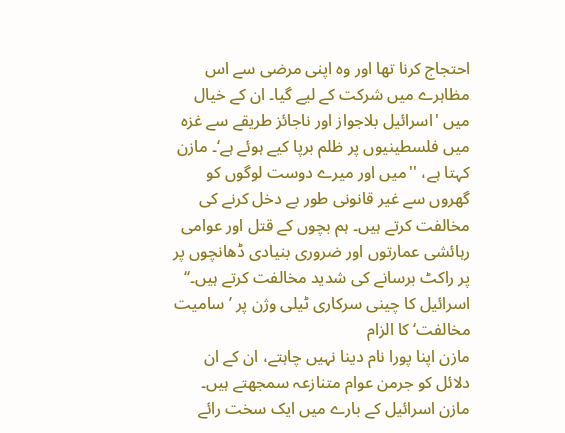احتجاج کرنا تھا اور وہ اپنی مرضی سے اس مظاہرے میں شرکت کے لیے گیا۔ ان کے خیال میں 'اسرائیل بلاجواز اور ناجائز طریقے سے غزہ میں فلسطینیوں پر ظلم برپا کیے ہوئے ہے‘۔ مازن کہتا ہے، ''میں اور میرے دوست لوگوں کو گھروں سے غیر قانونی طور بے دخل کرنے کی مخالفت کرتے ہیں۔ ہم بچوں کے قتل اور عوامی رہائشی عمارتوں اور ضروری بنیادی ڈھانچوں پر پر راکٹ برسانے کی شدید مخالفت کرتے ہیں۔‘‘
اسرائیل کا چینی سرکاری ٹیلی وژن پر ’سامیت مخالفت‘ کا الزام
مازن اپنا پورا نام دینا نہیں چاہتے، ان کے ان دلائل کو جرمن عوام متنازعہ سمجھتے ہیں۔ مازن اسرائیل کے بارے میں ایک سخت رائے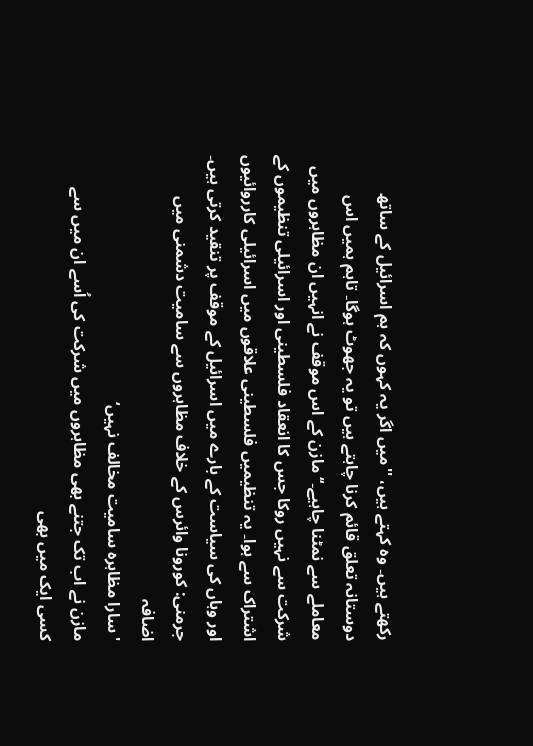رکھتے ہیں۔ وہ کہتے ہیں، ''میں اگر یہ کہوں کہ ہم اسرائیل کے ساتھ دوستانہ تعلق قائم کرنا چاہتے ہیں تو یہ جھوٹ ہوگا۔ تاہم ہمیں اس معاملے سے نمٹنا چاہیے۔‘‘ مازن کے اس موقف نے انہیں ان مظاہروں میں شرکت سے نہیں روکا جس کا انعقاد فلسطینی اور اسرائیلی تنظیموں کے اشتراک سے ہوا۔ یہ تنظیمیں فلسطینی علاقوں میں اسرائیلی کارروائیوں اور وہاں کی سیاست کے بارے میں اسرائیل کے موقف پر تنقید کرتی ہیں۔
جرمنی: کورونا وائرس کے خلاف مظاہروں سے سامیت دشمنی میں اضافہ
'سارا مظاہرہ سامیت مخالف نہیں‘
مازن نے اب تک جتنے بھی مظاہروں میں شرکت کی اُسے ان میں سے کسی ایک میں بھی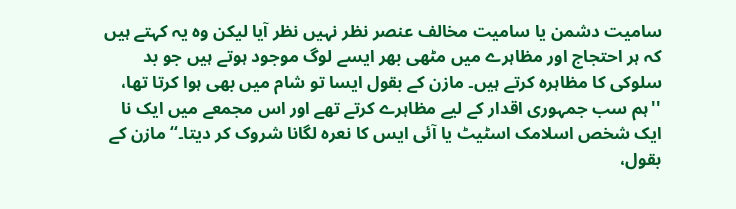سامیت دشمن یا سامیت مخالف عنصر نظر نہیں نظر آیا لیکن وہ یہ کہتے ہیں کہ ہر احتجاج اور مظاہرے میں مٹھی بھر ایسے لوگ موجود ہوتے ہیں جو بد سلوکی کا مظاہرہ کرتے ہیں۔ مازن کے بقول ایسا تو شام میں بھی ہوا کرتا تھا، ''ہم سب جمہوری اقدار کے لیے مظاہرے کرتے تھے اور اس مجمعے میں ایک نا ایک شخص اسلامک اسٹیٹ یا آئی ایس کا نعرہ لگانا شروک کر دیتا۔‘‘ مازن کے بقول،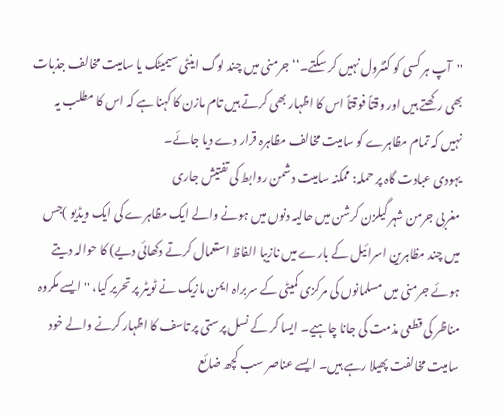''آپ ہر کسی کو کنٹرول نہیں کر سکتے۔‘‘ جرمنی میں چند لوگ اینٹی سیمیٹک یا سامیت مخالف جذبات بھی رکھتے ہیں اور وقتاً فوقتاً اس کا اظہار بھی کرتے ہیں تام مازن کا کہنا ہے کہ اس کا مطلب یہ نہیں کہ تمام مظاہرے کو سامیت مخالف مظاہرہ قرار دے دیا جائے۔
یہودی عبادت گاہ پر حملہ: ممکنہ سامیت دشمن روابط کی تفتیش جاری
مغربی جرمن شہر گیلزن کرشن میں حالیہ دنوں میں ہونے والے ایک مظاہرے کی ایک ویڈیو )جس میں چند مظاہرین اسرائیل کے بارے میں نازیبا الفاظ استعمال کرتے دکھائی دیے) کا حوالہ دیتے ہوئے جرمنی میں مسلمانوں کی مرکزی کمیٹی کے سربراہ ایمن مازیک نے ٹویٹر پر تحریر کیا، ''ایسے مکروہ مناظر کی قطعی مذمت کی جانا چاہیے۔ ایسا کر کے نسل پرستی پر تاسف کا اظہار کرنے والے خود سامیت مخالفت پھیلا رہے ہیں۔ ایسے عناصر سب کچھ ضائع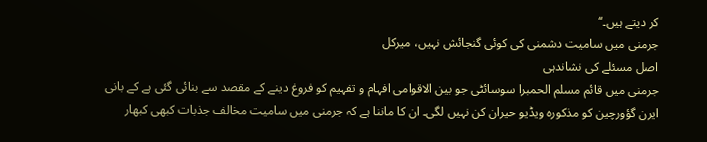کر دیتے ہیں۔‘‘
جرمنی میں سامیت دشمنی کی کوئی گنجائش نہیں، میرکل
اصل مسئلے کی نشاندہی
جرمنی میں قائم مسلم الحمبرا سوسائٹی جو بین الاقوامی افہام و تفہیم کو فروغ دینے کے مقصد سے بنائی گئی ہے کے بانی ایرن گؤورچین کو مذکورہ ویڈیو حیران کن نہیں لگی۔ ان کا ماننا ہے کہ جرمنی میں سامیت مخالف جذبات کبھی کبھار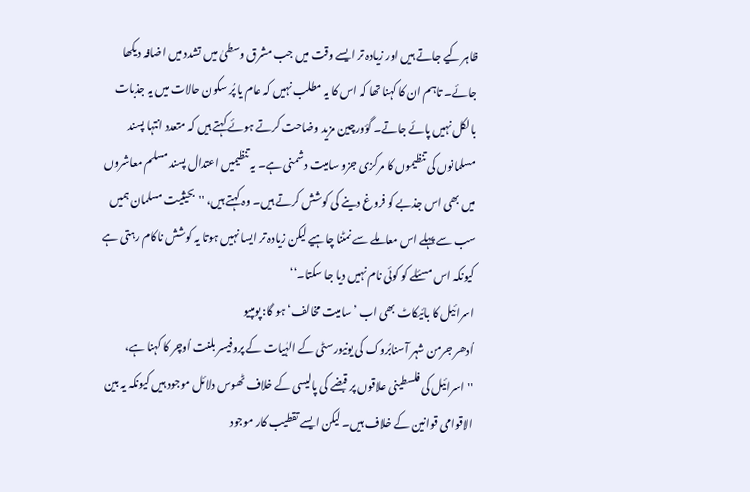ظاہر کیے جاتے ہیں اور زیادہ تر ایسے وقت میں جب مشرق وسطیٰ میں تشدد میں اضافہ دیکھا جائے۔ تاہم ان کا کہنا تھا کہ اس کا یہ مطلب نہیں کہ عام یا پُر سکون حالات میں یہ جذبات بالکل نہیں پائے جاتے۔ گؤورچین مزید وضاحت کرتے ہوئے کہتے ہیں کہ متعدد انتہا پسند مسلمانوں کی تنظیموں کا مرکزی جزو سامیت دشمنی ہے۔ یہ تنظیمیں اعتدال پسند مسلم معاشروں میں بھی اس جذبے کو فروغ دینے کی کوشش کرتے ہیں۔ وہ کہتے ہیں، ''بحیثیت مسلمان ہمیں سب سے پہلے اس معاملے سے نمٹنا چاہیے لیکن زیادہ تر ایسا نہیں ہوتا یہ کوشش ناکام رہتی ہے کیونکہ اس مسئلے کو کوئی نام نہیں دیا جا سکتا۔‘‘
اسرائيل کا بائيکاٹ بھی اب ’سامیت مخالف‘ ہو گا: پومپیو
اُدھر جرمن شہر آسنابُروک کی یونیورسٹی کے الہٰیات کے پروفیسر بلنت اُوچر کا کہنا ہے، ''اسرائیل کی فلسطینی علاقوں پر قبضے کی پالیسی کے خلاف ٹھوس دلائل موجود ہیں کیونکہ یہ بین الاقوامی قوانین کے خلاف ہیں۔ لیکن ایسے تقطیب کار موجود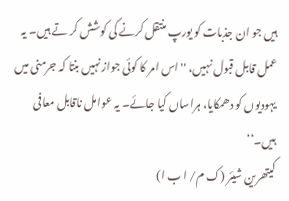ہیں جو ان جذبات کو یورپ منتقل کرنے کی کوشش کر تے ہیں۔ یہ عمل قابل قبول نہیں، ''اس امر کا کوئی جواز نہیں بنتا کہ جرمنی میں یہودیوں کو دھمکایا، ہراساں کیا جائے۔ یہ عوامل ناقابل معافی ہیں۔‘‘
کیتھرین شیئر (ک م/ ا ب ا)